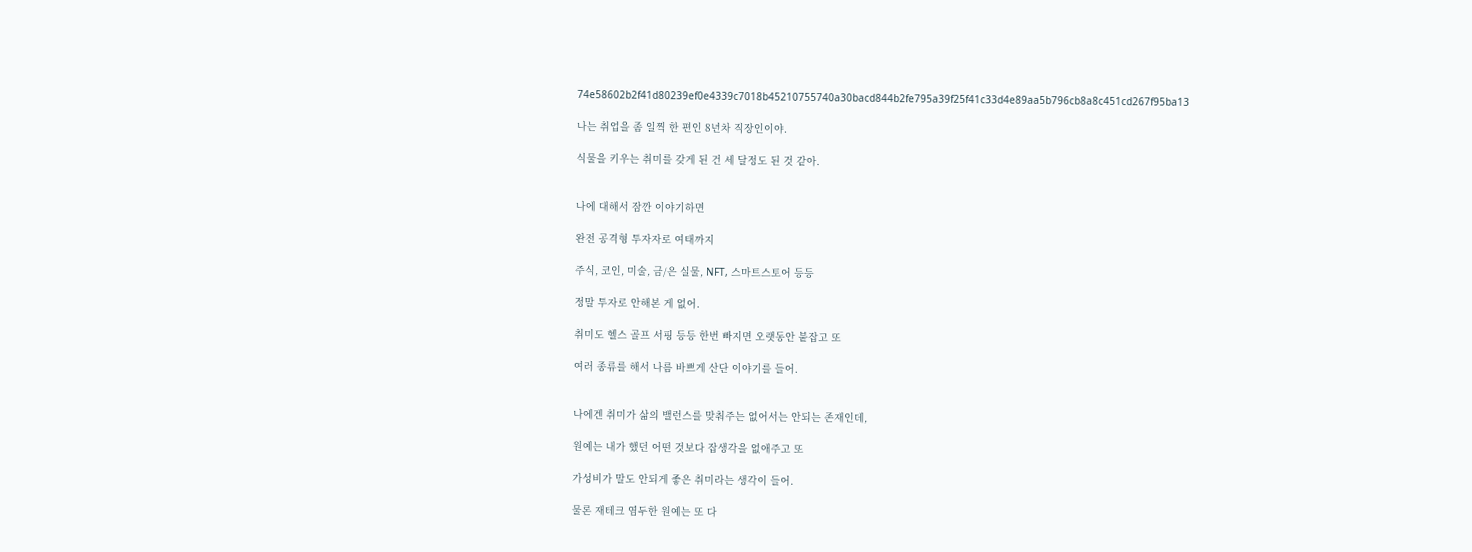74e58602b2f41d80239ef0e4339c7018b45210755740a30bacd844b2fe795a39f25f41c33d4e89aa5b796cb8a8c451cd267f95ba13

나는 취업을 좀 일찍 한 편인 8년차 직장인이야.

식물을 키우는 취미를 갖게 된 건 세 달정도 된 것 같아.


나에 대해서 잠깐 이야기하면

완전 공격형 투자자로 여태까지

주식, 코인, 미술, 금/은 실물, NFT, 스마트스토어 등등

정말 투자로 안해본 게 없어.

취미도 헬스 골프 서핑 등등 한번 빠지면 오랫동안 붙잡고 또

여러 종류를 해서 나름 바쁘게 산단 이야기를 들어.


나에겐 취미가 삶의 밸런스를 맞춰주는 없어서는 안되는 존재인데,

원예는 내가 했던 어떤 것보다 잡생각을 없애주고 또

가성비가 말도 안되게 좋은 취미라는 생각이 들어.

물론 재테크 염두한 원예는 또 다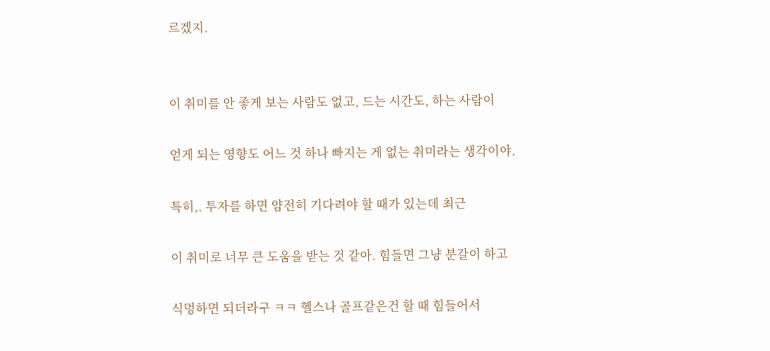르겠지.


이 취미를 안 좋게 보는 사람도 없고, 드는 시간도, 하는 사람이

얻게 되는 영향도 어느 것 하나 빠지는 게 없는 취미라는 생각이야.

특히,. 투자를 하면 얌전히 기다려야 할 때가 있는데 최근

이 취미로 너무 큰 도움을 받는 것 같아. 힘들면 그냥 분갈이 하고

식멍하면 되더라구 ㅋㅋ 헬스나 골프같은건 할 때 힘들어서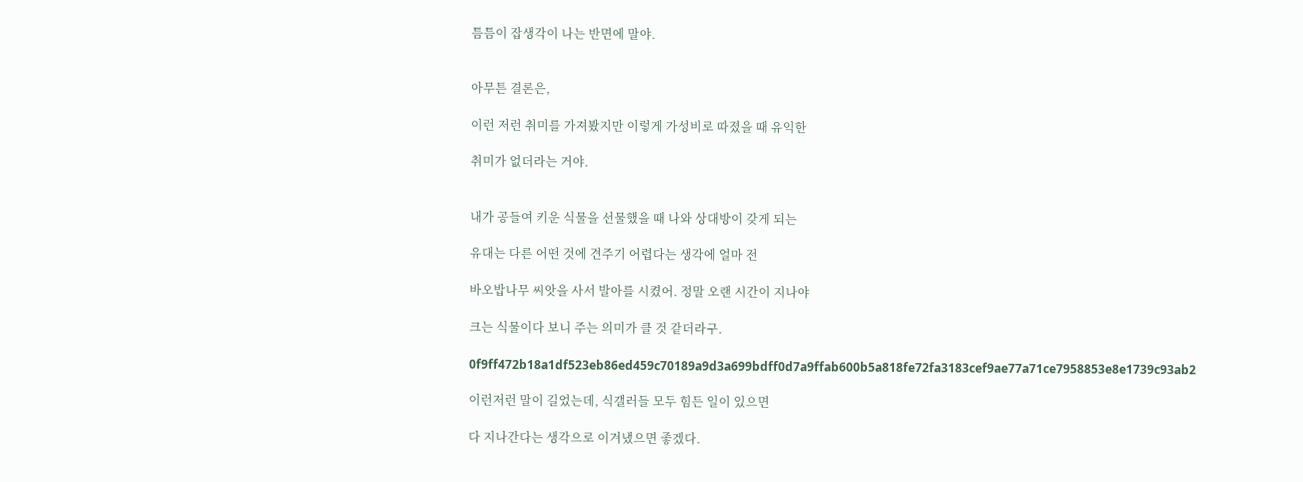틈틈이 잡생각이 나는 반면에 말야.


아무튼 결론은,

이런 저런 취미를 가져봤지만 이렇게 가성비로 따졌을 때 유익한

취미가 없더라는 거야.


내가 공들여 키운 식물을 선물했을 때 나와 상대방이 갖게 되는

유대는 다른 어떤 것에 견주기 어렵다는 생각에 얼마 전

바오밥나무 씨앗을 사서 발아를 시켰어. 정말 오랜 시간이 지나야

크는 식물이다 보니 주는 의미가 클 것 같더라구.

0f9ff472b18a1df523eb86ed459c70189a9d3a699bdff0d7a9ffab600b5a818fe72fa3183cef9ae77a71ce7958853e8e1739c93ab2

이런저런 말이 길었는데, 식갤러들 모두 힘든 일이 있으면

다 지나간다는 생각으로 이겨냈으면 좋겠다.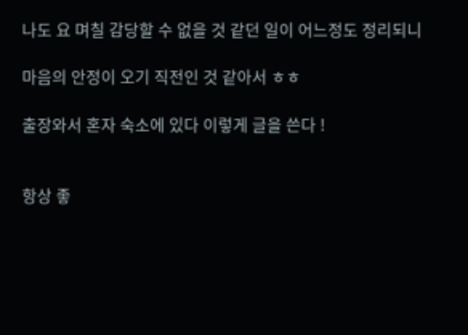나도 요 며칠 감당할 수 없을 것 같던 일이 어느정도 정리되니

마음의 안정이 오기 직전인 것 같아서 ㅎㅎ

출장와서 혼자 숙소에 있다 이렇게 글을 쓴다 !


항상 좋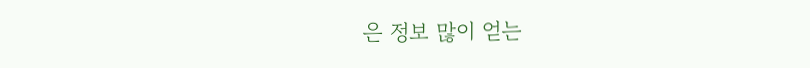은 정보 많이 얻는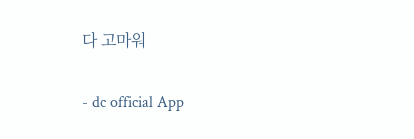다 고마워

- dc official App